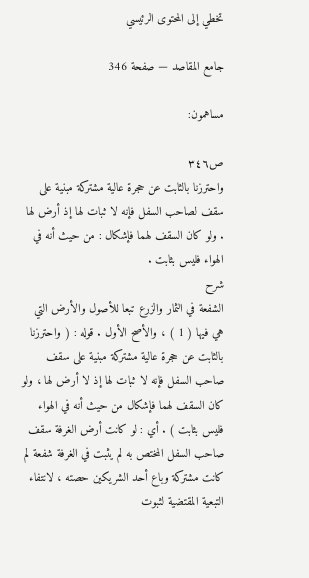تخطي إلى المحتوى الرئيسي

جامع المقاصد — صفحة 346

مساهمون:

ص٣٤٦
واحترزنا بالثابت عن حجرة عالية مشتركة مبنية على سقف لصاحب السفل فإنه لا ثبات لها إذ أرض لها . ولو كان السقف لهما فإشكال : من حيث أنه في الهواء فليس بثابت .
شرح
الشفعة في الثمار والزرع تبعا للأصول والأرض التي هي فيها ( 1 ) ، والأصح الأول . قوله : ( واحترزنا بالثابت عن حجرة عالية مشتركة مبنية على سقف صاحب السفل فإنه لا ثبات لها إذ لا أرض لها ، ولو كان السقف لهما فإشكال من حيث أنه في الهواء فليس بثابت ) . أي : لو كانت أرض الغرفة سقف صاحب السفل المختص به لم يثبت في الغرفة شفعة لم كانت مشتركة وباع أحد الشريكين حصته ، لانتفاء التبعية المقتضية لثبوت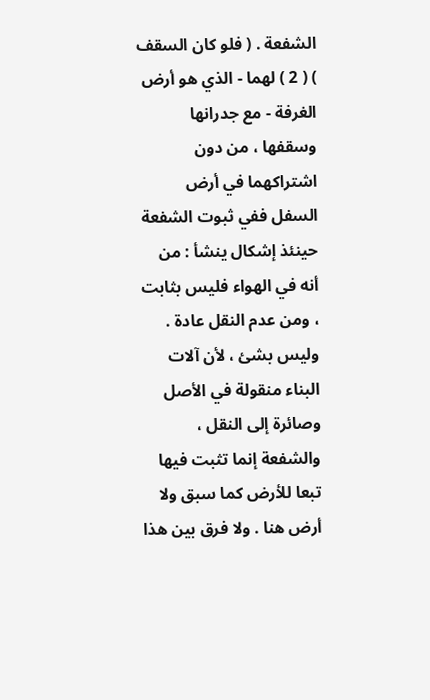الشفعة . ( فلو كان السقف ) ( 2 ) لهما - الذي هو أرض الغرفة - مع جدرانها وسقفها ، من دون اشتراكهما في أرض السفل ففي ثبوت الشفعة حينئذ إشكال ينشأ : من أنه في الهواء فليس بثابت ، ومن عدم النقل عادة . وليس بشئ ، لأن آلات البناء منقولة في الأصل وصائرة إلى النقل ، والشفعة إنما تثبت فيها تبعا للأرض كما سبق ولا أرض هنا . ولا فرق بين هذا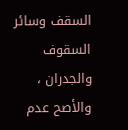السقف وسائر السقوف والجدران ، والأصح عدم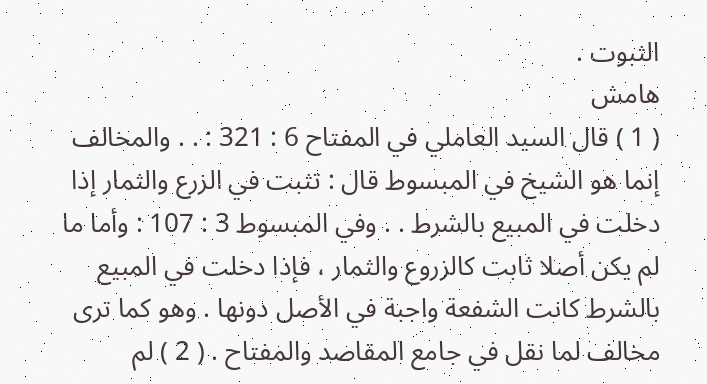الثبوت .
هامش
( 1 ) قال السيد العاملي في المفتاح 6 : 321 : . . والمخالف إنما هو الشيخ في المبسوط قال : تثبت في الزرع والثمار إذا دخلت في المبيع بالشرط . . وفي المبسوط 3 : 107 : وأما ما لم يكن أصلا ثابت كالزروع والثمار ، فإذا دخلت في المبيع بالشرط كانت الشفعة واجبة في الأصل دونها . وهو كما ترى مخالف لما نقل في جامع المقاصد والمفتاح . ( 2 ) لم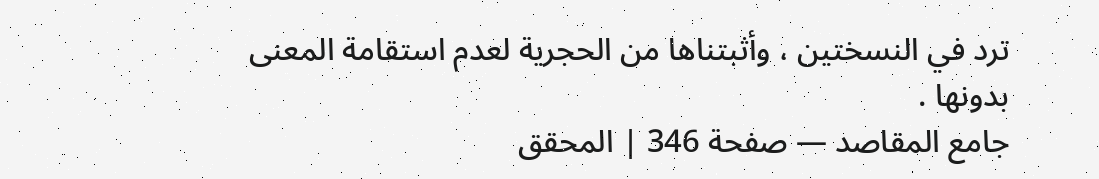ترد في النسختين ، وأثبتناها من الحجرية لعدم استقامة المعنى بدونها .
جامع المقاصد — صفحة 346 | المحقق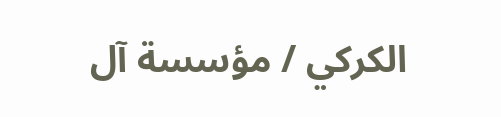الكركي / مؤسسة آل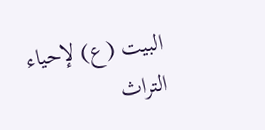البيت (ع) لإحياء التراث